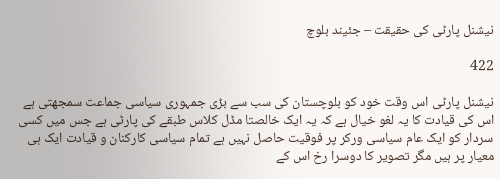نیشنل پارٹی کی حقیقت – جئیند بلوچ

422

نیشنل پارٹی اس وقت خود کو بلوچستان کی سب سے بڑی جمہوری سیاسی جماعت سمجھتی ہے اس کی قیادت کا یہ لغو خیال ہے کہ یہ ایک خالصتا مڈل کلاس طبقے کی پارٹی ہے جس میں کسی سردار کو ایک عام سیاسی ورکر پر فوقیت حاصل نہیں ہے تمام سیاسی کارکنان و قیادت ایک ہی معیار پر ہیں مگر تصویر کا دوسرا رخ اس کے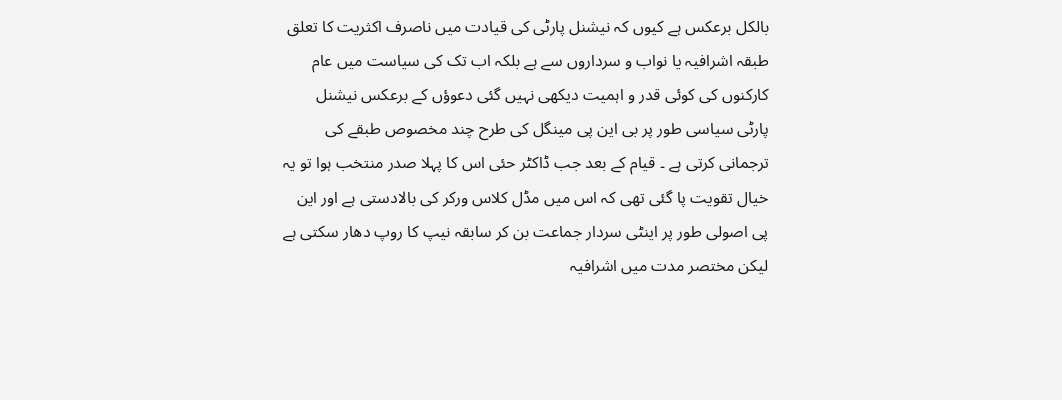بالکل برعکس ہے کیوں کہ نیشنل پارٹی کی قیادت میں ناصرف اکثریت کا تعلق طبقہ اشرافیہ یا نواب و سرداروں سے ہے بلکہ اب تک کی سیاست میں عام کارکنوں کی کوئی قدر و اہمیت دیکھی نہیں گئی دعوؤں کے برعکس نیشنل پارٹی سیاسی طور پر بی این پی مینگل کی طرح چند مخصوص طبقے کی ترجمانی کرتی ہے ۔ قیام کے بعد جب ڈاکٹر حئی اس کا پہلا صدر منتخب ہوا تو یہ خیال تقویت پا گئی تھی کہ اس میں مڈل کلاس ورکر کی بالادستی ہے اور این پی اصولی طور پر اینٹی سردار جماعت بن کر سابقہ نیپ کا روپ دھار سکتی ہے لیکن مختصر مدت میں اشرافیہ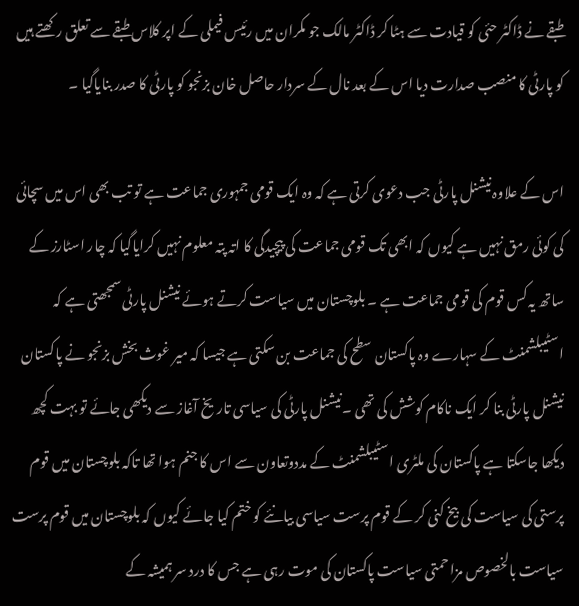طبقے نے ڈاکٹر حئی کو قیادت سے ہٹا کر ڈاکٹر مالک جو مکران میں رئیس فیملی کے اپر کلاس طبقے سے تعلق رکھتے ہیں کو پارٹی کا منصب صدارت دیا اس کے بعد نال کے سردار حاصل خان بزنجو کو پارٹی کا صدر بنایاگیا ۔

اس کے علاوہ نیشنل پارٹی جب دعوی کرتی ہے کہ وہ ایک قومی جمہوری جماعت ہے تو تب بھی اس میں سچائی کی کوئی رمق نہیں ہے کیوں کہ ابھی تک قومی جماعت کی پیچیدگی کا اتہ پتہ معلوم نہیں کرایاگیا کہ چار اسٹارز کے ساتھ یہ کس قوم کی قومی جماعت ہے ۔ بلوچستان میں سیاست کرتے ہوئے نیشنل پارٹی سمجھتی ہے کہ اسٹیبلشمنٹ کے سہارے وہ پاکستان سطح کی جماعت بن سکتی ہے جیسا کہ میر غوث بخش بزنجو نے پاکستان نیشنل پارٹی بنا کر ایک ناکام کوشش کی تھی ۔نیشنل پارٹی کی سیاسی تاریخ آغاز سے دیکھی جائے تو بہت کچھ دیکھا جاسکتا ہے پاکستان کی ملٹری اسٹیبلشمنٹ کے مددوتعاون سے اس کا جنم ہوا تھا تاکہ بلوچستان میں قوم پرستی کی سیاست کی بیخ کنی کر کے قوم پرست سیاسی بیانئے کو ختم کیا جائے کیوں کہ بلوچستان میں قوم پرست سیاست بالخصوص مزاحمتی سیاست پاکستان کی موت رہی ہے جس کا درد سر ہمیشہ کے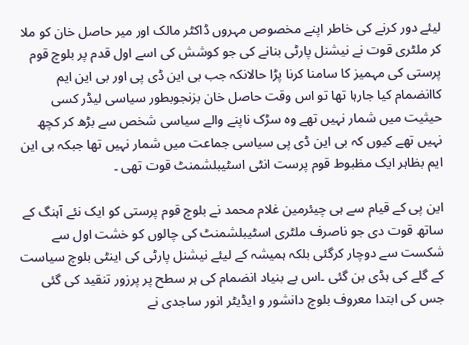لیئے دور کرنے کی خاطر اپنے مخصوص مہروں ڈاکٹر مالک اور میر حاصل خان کو ملا کر ملٹری قوت نے نیشنل پارٹی بنانے کی جو کوشش کی اسے اول قدم پر بلوچ قوم پرستی کی مہمیز کا سامنا کرنا پڑا حالانکہ جب بی این ڈی پی اور بی این ایم کاانضمام کیا جارہا تھا تو اس وقت حاصل خان بزنجوبطور سیاسی لیڈر کسی حیثیت میں شمار نہیں تھے وہ سڑک ناپنے والے سیاسی شخص سے بڑھ کر کچھ نہیں تھے کیوں کہ بی این ڈی پی سیاسی جماعت میں شمار نہیں تھا جبکہ بی این ایم بظاہر ایک مظبوط قوم پرست انٹی اسٹیبلشمنٹ قوت تھی ۔

این پی کے قیام سے ہی چیئرمین غلام محمد نے بلوچ قوم پرستی کو ایک نئے آہنگ کے ساتھ قوت دی جو ناصرف ملٹری اسٹیبلشمنٹ کی چالوں کو خشت اول سے شکست سے دوچار کرگئی بلکہ ہمیشہ کے لیئے نیشنل پارٹی کی اینٹی بلوچ سیاست کے گلے کی ہڈی بن گئی ۔اس بے بنیاد انضمام کی ہر سطح پر پرزور تنقید کی گئی جس کی ابتدا معروف بلوچ دانشور و ایڈیٹر انور ساجدی نے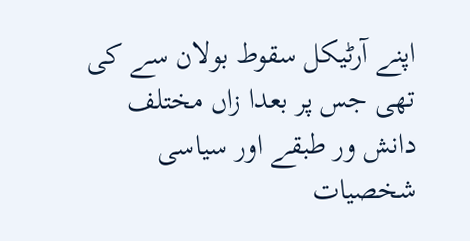اپنے آرٹیکل سقوط بولان سے کی تھی جس پر بعدا زاں مختلف دانش ور طبقے اور سیاسی شخصیات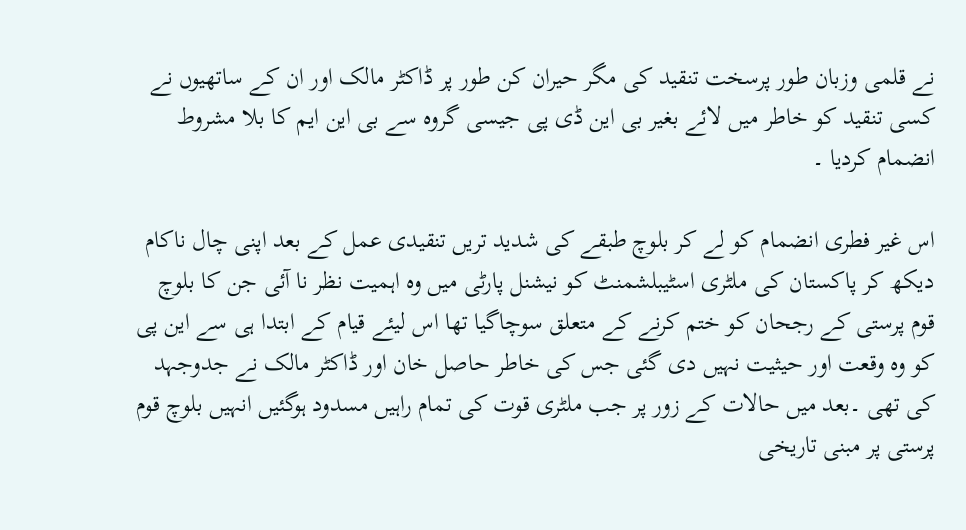نے قلمی وزبان طور پرسخت تنقید کی مگر حیران کن طور پر ڈاکٹر مالک اور ان کے ساتھیوں نے کسی تنقید کو خاطر میں لائے بغیر بی این ڈی پی جیسی گروہ سے بی این ایم کا بلا مشروط انضمام کردیا ۔

اس غیر فطری انضمام کو لے کر بلوچ طبقے کی شدید تریں تنقیدی عمل کے بعد اپنی چال ناکام دیکھ کر پاکستان کی ملٹری اسٹیبلشمنٹ کو نیشنل پارٹی میں وہ اہمیت نظر نا آئی جن کا بلوچ قوم پرستی کے رجحان کو ختم کرنے کے متعلق سوچاگیا تھا اس لیئے قیام کے ابتدا ہی سے این پی کو وہ وقعت اور حیثیت نہیں دی گئی جس کی خاطر حاصل خان اور ڈاکٹر مالک نے جدوجہد کی تھی ۔بعد میں حالات کے زور پر جب ملٹری قوت کی تمام راہیں مسدود ہوگئیں انہیں بلوچ قوم پرستی پر مبنی تاریخی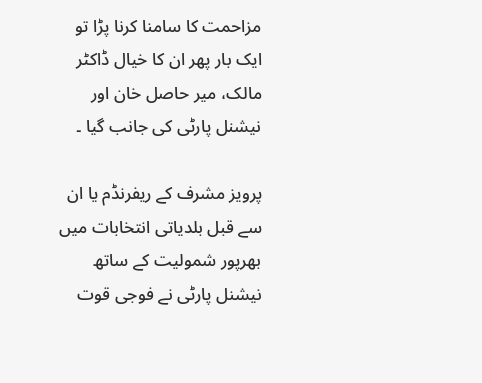مزاحمت کا سامنا کرنا پڑا تو ایک بار پھر ان کا خیال ڈاکٹر مالک، میر حاصل خان اور نیشنل پارٹی کی جانب گیا ۔

پرویز مشرف کے ریفرنڈم یا ان سے قبل بلدیاتی انتخابات میں بھرپور شمولیت کے ساتھ نیشنل پارٹی نے فوجی قوت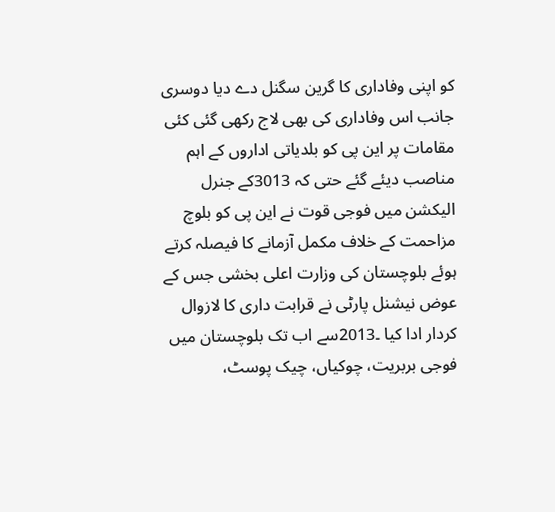کو اپنی وفاداری کا گرین سگنل دے دیا دوسری جانب اس وفاداری کی بھی لاج رکھی گئی کئی مقامات پر این پی کو بلدیاتی اداروں کے اہم مناصب دیئے گئے حتی کہ 3013کے جنرل الیکشن میں فوجی قوت نے این پی کو بلوچ مزاحمت کے خلاف مکمل آزمانے کا فیصلہ کرتے ہوئے بلوچستان کی وزارت اعلی بخشی جس کے عوض نیشنل پارٹی نے قرابت داری کا لازوال کردار ادا کیا ۔2013سے اب تک بلوچستان میں فوجی بربریت، چوکیاں، چیک پوسٹ،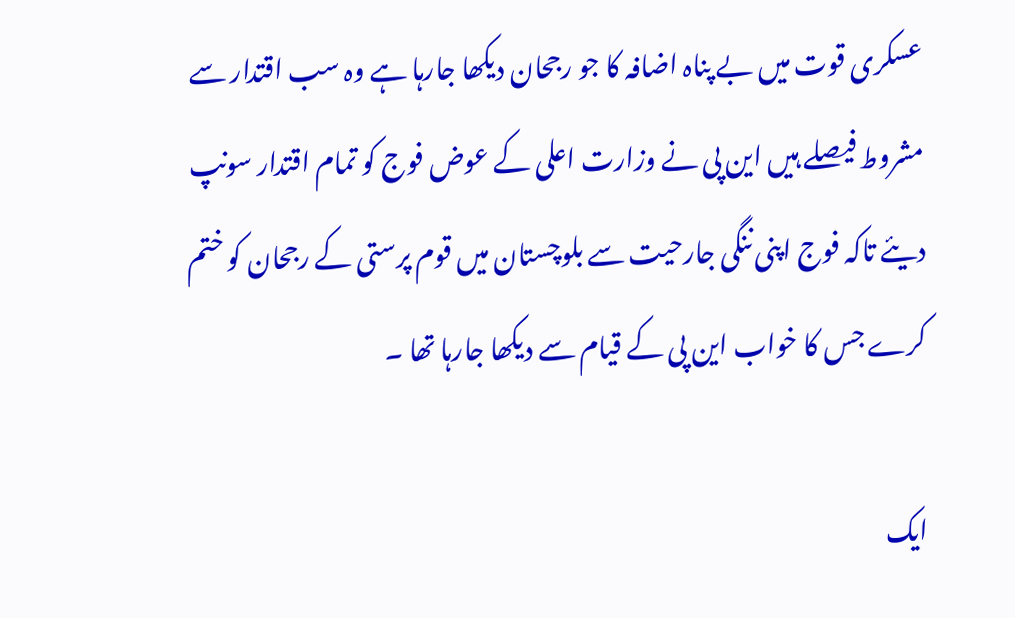عسکری قوت میں بے پناہ اضافہ کا جو رجحان دیکھا جارہا ہے وہ سب اقتدار سے مشروط فیصلے ہیں این پی نے وزارت اعلی کے عوض فوج کو تمام اقتدار سونپ دیئے تاکہ فوج اپنی ننگی جارحیت سے بلوچستان میں قوم پرستی کے رجحان کو ختم کرے جس کا خواب این پی کے قیام سے دیکھا جارہا تھا ۔

ایک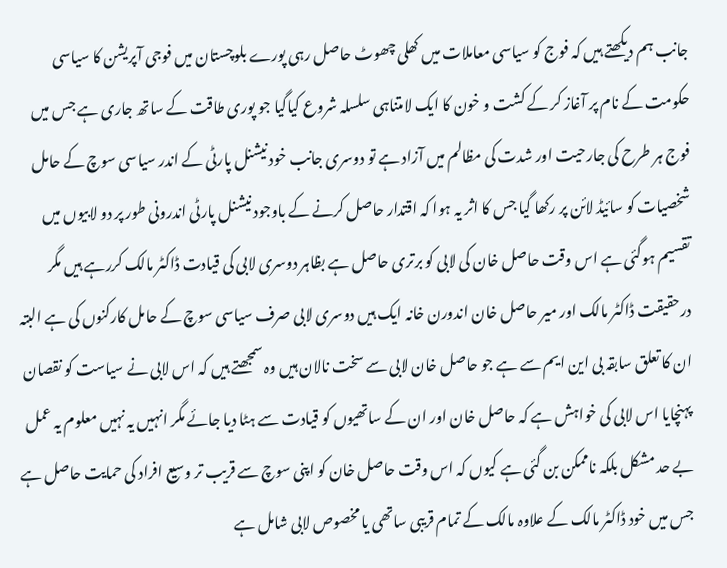جانب ہم دیکھتے ہیں کہ فوج کو سیاسی معاملات میں کھلی چھوٹ حاصل رہی پورے بلوچستان میں فوجی آپریشن کا سیاسی حکومت کے نام پر آغاز کر کے کشت و خون کا ایک لامتناہی سلسلہ شروع کیاگیا جو پوری طاقت کے ساتھ جاری ہے جس میں فوج ہر طرح کی جارحیت اور شدت کی مظالم میں آزاد ہے تو دوسری جانب خود نیشنل پارٹی کے اندر سیاسی سوچ کے حامل شخصیات کو سائیڈ لائن پر رکھا گیا جس کا اثر یہ ہوا کہ اقتدار حاصل کرنے کے باوجود نیشنل پارٹی اندرونی طور پر دو لابیوں میں تقسیم ہوگئی ہے اس وقت حاصل خان کی لابی کو برتری حاصل ہے بظاہر دوسری لابی کی قیادت ڈاکٹر مالک کررہے ہیں مگر درحقیقت ڈاکٹر مالک اور میر حاصل خان اندورن خانہ ایک ہیں دوسری لابی صرف سیاسی سوچ کے حامل کارکنوں کی ہے البتہ ان کا تعلق سابقہ بی این ایم سے ہے جو حاصل خان لابی سے سخت نالان ہیں وہ سمجھتے ہیں کہ اس لابی نے سیاست کو نقصان پہنچایا اس لابی کی خواہش ہے کہ حاصل خان اور ان کے ساتھیوں کو قیادت سے ہٹا دیا جائے مگر انہیں یہ نہیں معلوم یہ عمل بے حد مشکل بلکہ ناممکن بن گئی ہے کیوں کہ اس وقت حاصل خان کو اپنی سوچ سے قریب تر وسیع افراد کی حمایت حاصل ہے جس میں خود ڈاکٹر مالک کے علاوہ مالک کے تمام قریبی ساتھی یا مخصوص لابی شامل ہے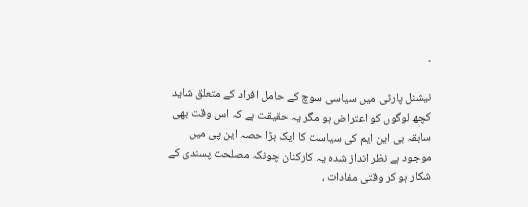۔

نیشنل پارٹی میں سیاسی سوچ کے حامل افراد کے متعلق شاید کچھ لوگوں کو اعتراض ہو مگر یہ حقیقت ہے کہ اس وقت بھی سابقہ بی این ایم کی سیاست کا ایک بڑا حصہ این پی میں موجود ہے نظر انداز شدہ یہ کارکنان چونکہ مصلحت پسندی کے شکار ہو کر وقتی مفادات ،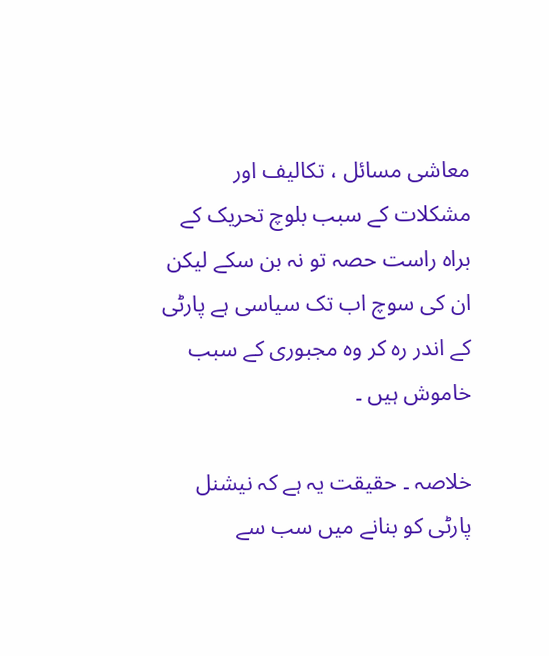معاشی مسائل ، تکالیف اور مشکلات کے سبب بلوچ تحریک کے براہ راست حصہ تو نہ بن سکے لیکن ان کی سوچ اب تک سیاسی ہے پارٹی کے اندر رہ کر وہ مجبوری کے سبب خاموش ہیں ۔

خلاصہ ۔ حقیقت یہ ہے کہ نیشنل پارٹی کو بنانے میں سب سے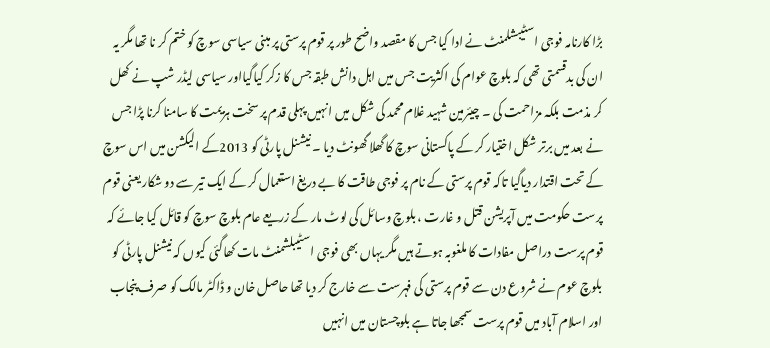بڑا کارنامہ فوجی اسٹیبشلمنٹ نے ادا کیا جس کا مقصد واضح طور پر قوم پرستی پر مبنی سیاسی سوچ کو ختم کر نا تھا مگر یہ ان کی بدقسمتی تھی کہ بلوچ عوام کی اکثریت جس میں اہل دانش طبقہ جس کا زکر کیاگیااور سیاسی لیڈر شپ نے کھل کر مذمت بلکہ مزاحمت کی ۔ چیئرمین شہید غلام محمد کی شکل میں انہیں پہلی قدم پر سخت ہزیمت کا سامنا کرنا پڑا جس نے بعد میں برتر شکل اختیار کر کے پاکستانی سوچ کا گھلا گھونٹ دیا ۔ نیشنل پارٹی کو 2013کے الیکشن میں اس سوچ کے تحت اقتدار دیاگیا تاکہ قوم پرستی کے نام پر فوجی طاقت کا بے دریغ استعمال کر کے ایک تیر سے دو شکار یعنی قوم پرست حکومت میں آپریشن قتل و غارت ، بلوچ وسائل کی لوٹ مار کے زریعے عام بلوچ سوچ کو قائل کیا جائے کہ قوم پرست دراصل مفادات کا ملغوبہ ہوتے ہیں مگر یہاں بھی فوجی اسٹیبلشمنٹ مات کھاگئی کیوں کہ نیشنل پارٹی کو بلوچ عوم نے شروع دن سے قوم پرستی کی فہرست سے خارج کر دیا تھا حاصل خان و ڈاکٹر مالک کو صرف پنجاب اور اسلام آباد میں قوم پرست سمجھا جاتا ہے بلوچستان میں انہیں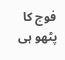فوج کا پٹھو ہی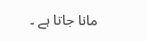مانا جاتا ہے ۔